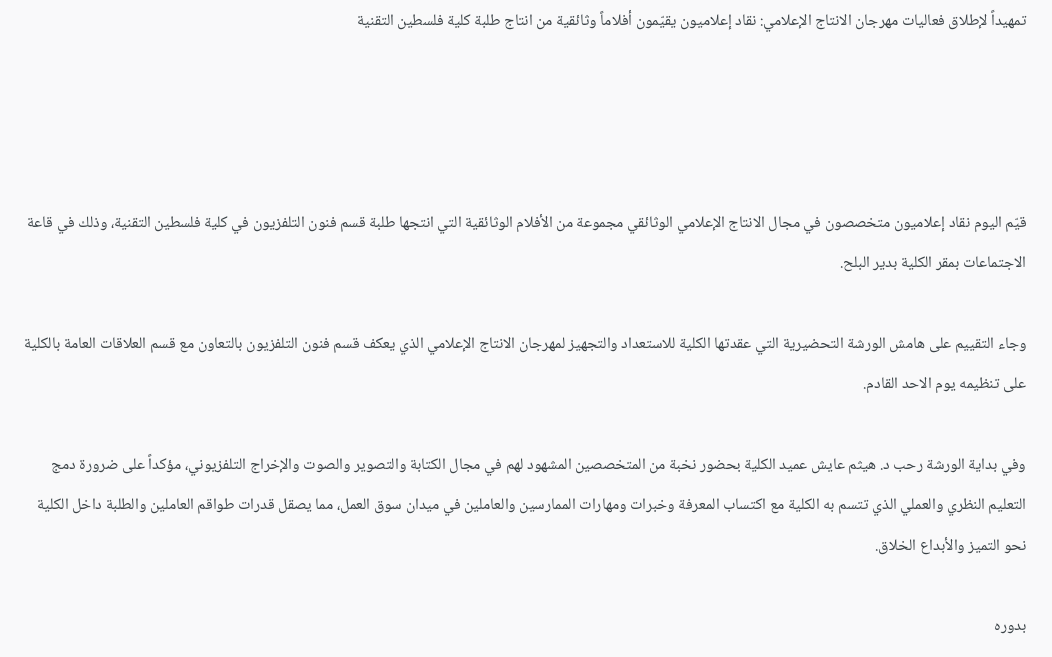تمهيداً لإطلاق فعاليات مهرجان الانتاج الإعلامي: نقاد إعلاميون يقيّمون أفلاماً وثائقية من انتاج طلبة كلية فلسطين التقنية




قيّم اليوم نقاد إعلاميون متخصصون في مجال الانتاج الإعلامي الوثائقي مجموعة من الأفلام الوثائقية التي انتجها طلبة قسم فنون التلفزيون في كلية فلسطين التقنية، وذلك في قاعة الاجتماعات بمقر الكلية بدير البلح.

وجاء التقييم على هامش الورشة التحضيرية التي عقدتها الكلية للاستعداد والتجهيز لمهرجان الانتاج الإعلامي الذي يعكف قسم فنون التلفزيون بالتعاون مع قسم العلاقات العامة بالكلية على تنظيمه يوم الاحد القادم.

وفي بداية الورشة رحب د. هيثم عايش عميد الكلية بحضور نخبة من المتخصصين المشهود لهم في مجال الكتابة والتصوير والصوت والإخراج التلفزيوني، مؤكداً على ضرورة دمج التعليم النظري والعملي الذي تتسم به الكلية مع اكتساب المعرفة وخبرات ومهارات الممارسين والعاملين في ميدان سوق العمل، مما يصقل قدرات طواقم العاملين والطلبة داخل الكلية نحو التميز والأبداع الخلاق.

بدوره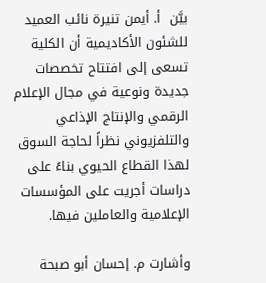بيَّن  أ. أيمن تنيرة نائب العميد للشئون الأكاديمية أن الكلية تسعى إلى افتتاح تخصصات جديدة ونوعية في مجال الإعلام الرقمي والإنتاج الإذاعي والتلفزيوني نظراً لحاجة السوق لهذا القطاع الحيوي بناءً على دراسات أجريت على المؤسسات الإعلامية والعاملين فيها.

وأشارت م. إحسان أبو صبحة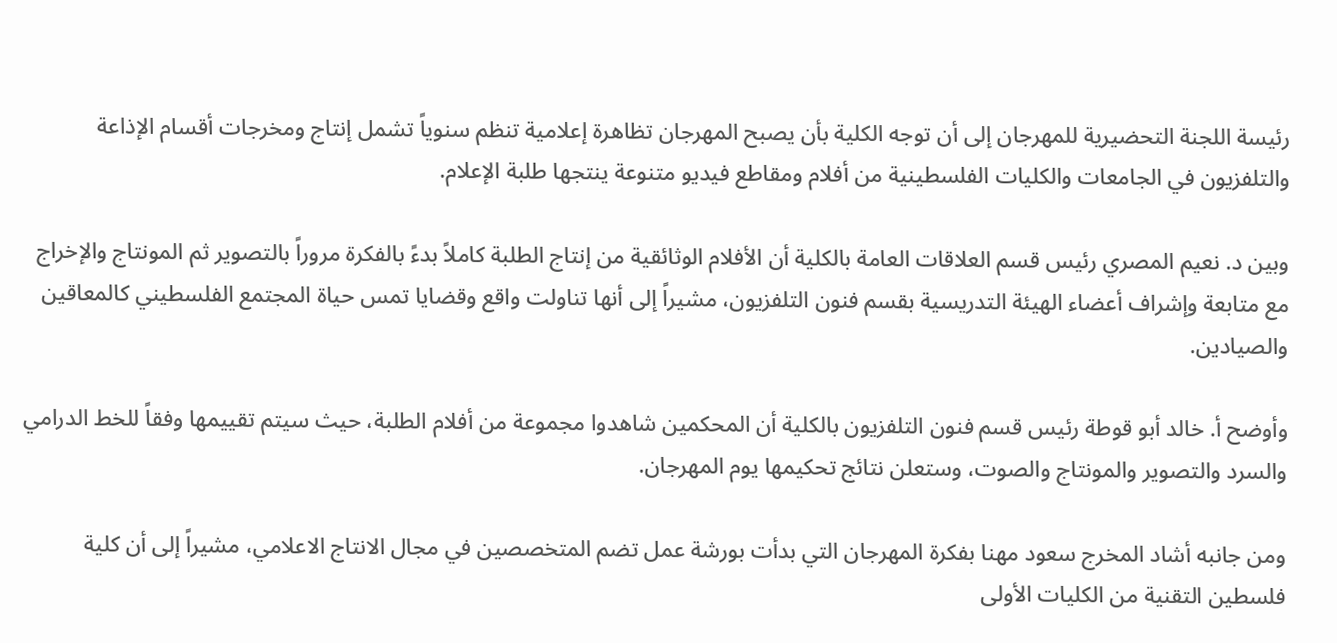رئيسة اللجنة التحضيرية للمهرجان إلى أن توجه الكلية بأن يصبح المهرجان تظاهرة إعلامية تنظم سنوياً تشمل إنتاج ومخرجات أقسام الإذاعة والتلفزيون في الجامعات والكليات الفلسطينية من أفلام ومقاطع فيديو متنوعة ينتجها طلبة الإعلام.

وبين د. نعيم المصري رئيس قسم العلاقات العامة بالكلية أن الأفلام الوثائقية من إنتاج الطلبة كاملاً بدءً بالفكرة مروراً بالتصوير ثم المونتاج والإخراج مع متابعة وإشراف أعضاء الهيئة التدريسية بقسم فنون التلفزيون، مشيراً إلى أنها تناولت واقع وقضايا تمس حياة المجتمع الفلسطيني كالمعاقين والصيادين.

وأوضح أ. خالد أبو قوطة رئيس قسم فنون التلفزيون بالكلية أن المحكمين شاهدوا مجموعة من أفلام الطلبة، حيث سيتم تقييمها وفقاً للخط الدرامي والسرد والتصوير والمونتاج والصوت، وستعلن نتائج تحكيمها يوم المهرجان.

ومن جانبه أشاد المخرج سعود مهنا بفكرة المهرجان التي بدأت بورشة عمل تضم المتخصصين في مجال الانتاج الاعلامي، مشيراً إلى أن كلية فلسطين التقنية من الكليات الأولى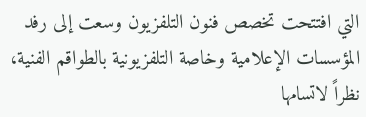التي افتتحت تخصص فنون التلفزيون وسعت إلى رفد المؤسسات الإعلامية وخاصة التلفزيونية بالطواقم الفنية، نظراً لاتسامها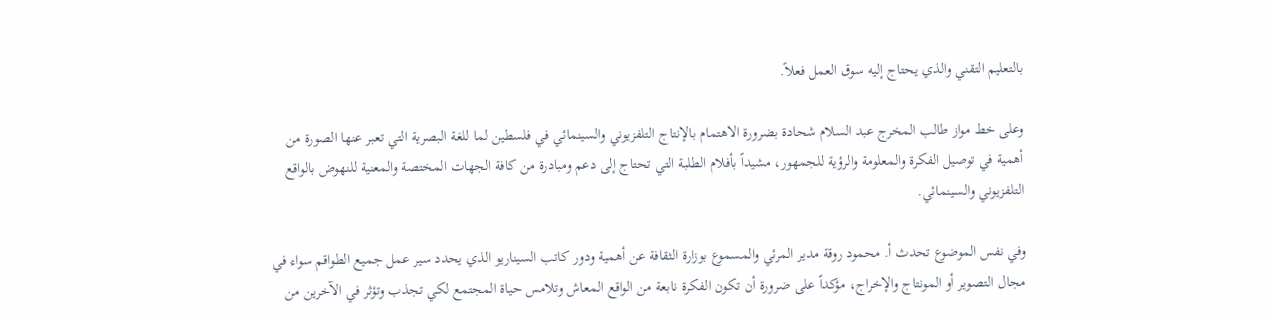بالتعليم التقني والذي يحتاج إليه سوق العمل فعلاً.

وعلى خط مواز طالب المخرج عبد السلام شحادة بضرورة الاهتمام بالإنتاج التلفزيوني والسينمائي في فلسطين لما للغة البصرية التي تعبر عنها الصورة من أهمية في توصيل الفكرة والمعلومة والرؤية للجمهور، مشيداً بأفلام الطلبة التي تحتاج إلى دعم ومبادرة من كافة الجهات المختصة والمعنية للنهوض بالواقع التلفزيوني والسينمائي.

وفي نفس الموضوع تحدث أ. محمود روقة مدير المرئي والمسموع بوزارة الثقافة عن أهمية ودور كاتب السيناريو الذي يحدد سير عمل جميع الطواقم سواء في مجال التصوير أو المونتاج والإخراج، مؤكداً على ضرورة أن تكون الفكرة نابعة من الواقع المعاش وتلامس حياة المجتمع لكي تجذب وتؤثر في الآخرين من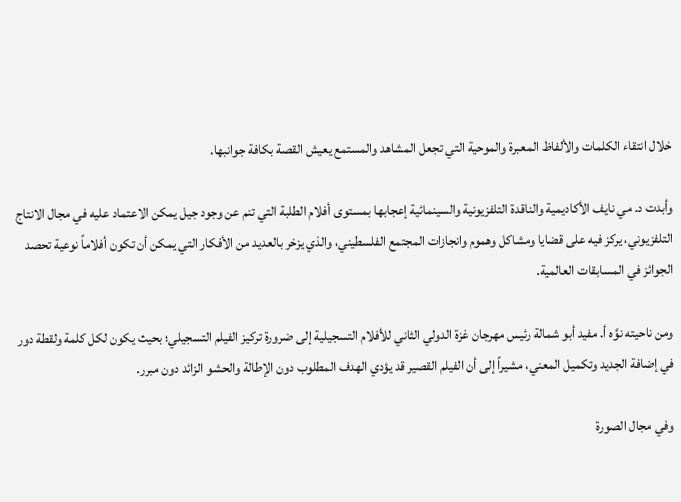خلال انتقاء الكلمات والألفاظ المعبرة والموحية التي تجعل المشاهد والمستمع يعيش القصة بكافة جوانبها.

وأبدت د. مي نايف الأكاديمية والناقدة التلفزيونية والسينمائية إعجابها بمستوى أفلام الطلبة التي تنم عن وجود جيل يمكن الاعتماد عليه في مجال الانتاج التلفزيوني، يركز فيه على قضايا ومشاكل وهموم وانجازات المجتمع الفلسطيني، والذي يزخر بالعديد من الأفكار التي يمكن أن تكون أفلاماً نوعية تحصد الجوائز في المسابقات العالمية.

ومن ناحيته نوَّه أ. مفيد أبو شمالة رئيس مهرجان غزة الدولي الثاني للأفلام التسجيلية إلى ضرورة تركيز الفيلم التسجيلي؛ بحيث يكون لكل كلمة ولقطة دور في إضافة الجديد وتكميل المعني، مشيراً إلى أن الفيلم القصير قد يؤدي الهدف المطلوب دون الإطالة والحشو الزائد دون مبرر.

وفي مجال الصورة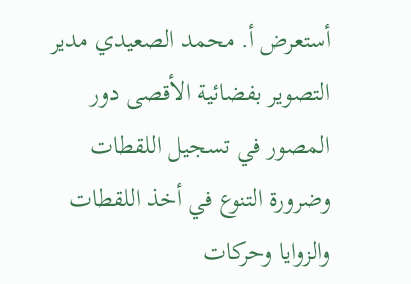أستعرض أ. محمد الصعيدي مدير التصوير بفضائية الأقصى دور المصور في تسجيل اللقطات وضرورة التنوع في أخذ اللقطات والزوايا وحركات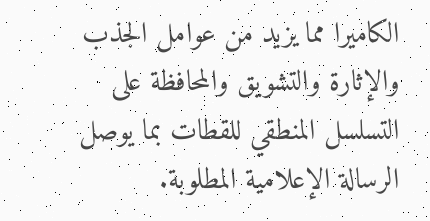الكاميرا مما يزيد من عوامل الجذب والإثارة والتشويق والمحافظة على التسلسل المنطقي للقطات بما يوصل الرسالة الإعلامية المطلوبة.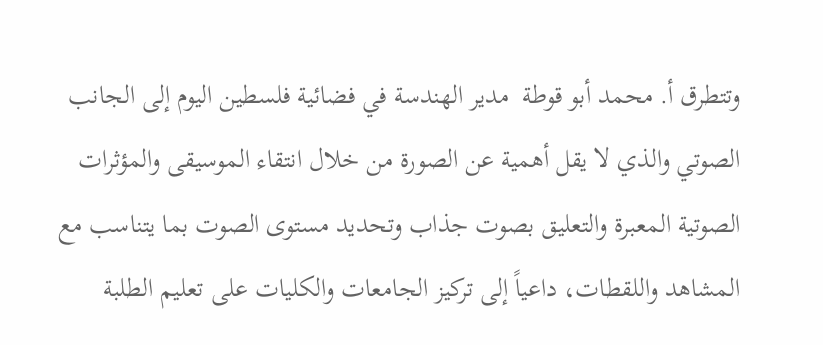وتتطرق أ. محمد أبو قوطة  مدير الهندسة في فضائية فلسطين اليوم إلى الجانب الصوتي والذي لا يقل أهمية عن الصورة من خلال انتقاء الموسيقى والمؤثرات الصوتية المعبرة والتعليق بصوت جذاب وتحديد مستوى الصوت بما يتناسب مع المشاهد واللقطات، داعياً إلى تركيز الجامعات والكليات على تعليم الطلبة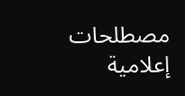مصطلحات إعلامية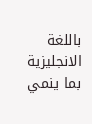باللغة الانجليزية بما ينمي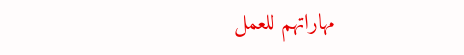مهاراتهم للعمل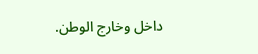داخل وخارج الوطن.